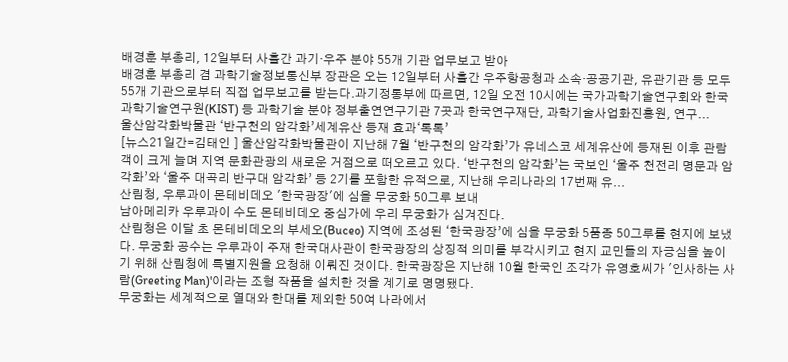배경훈 부총리, 12일부터 사흘간 과기·우주 분야 55개 기관 업무보고 받아
배경훈 부총리 겸 과학기술정보통신부 장관은 오는 12일부터 사흘간 우주항공청과 소속·공공기관, 유관기관 등 모두 55개 기관으로부터 직접 업무보고를 받는다.과기정통부에 따르면, 12일 오전 10시에는 국가과학기술연구회와 한국과학기술연구원(KIST) 등 과학기술 분야 정부출연연구기관 7곳과 한국연구재단, 과학기술사업화진흥원, 연구...
울산암각화박물관 ‘반구천의 암각화’세계유산 등재 효과‘톡톡’
[뉴스21일간=김태인 ] 울산암각화박물관이 지난해 7월 ‘반구천의 암각화’가 유네스코 세계유산에 등재된 이후 관람객이 크게 늘며 지역 문화관광의 새로운 거점으로 떠오르고 있다. ‘반구천의 암각화’는 국보인 ‘울주 천전리 명문과 암각화’와 ‘울주 대곡리 반구대 암각화’ 등 2기를 포함한 유적으로, 지난해 우리나라의 17번째 유...
산림청, 우루과이 몬테비데오 '한국광장'에 심을 무궁화 50그루 보내
남아메리카 우루과이 수도 몬테비데오 중심가에 우리 무궁화가 심겨진다.
산림청은 이달 초 몬테비데오의 부세오(Buceo) 지역에 조성된 ‘한국광장’에 심을 무궁화 5품종 50그루를 현지에 보냈다. 무궁화 공수는 우루과이 주재 한국대사관이 한국광장의 상징적 의미를 부각시키고 현지 교민들의 자긍심을 높이기 위해 산림청에 특별지원을 요청해 이뤄진 것이다. 한국광장은 지난해 10월 한국인 조각가 유영호씨가 '인사하는 사람(Greeting Man)'이라는 조형 작품을 설치한 것을 계기로 명명됐다.
무궁화는 세계적으로 열대와 한대를 제외한 50여 나라에서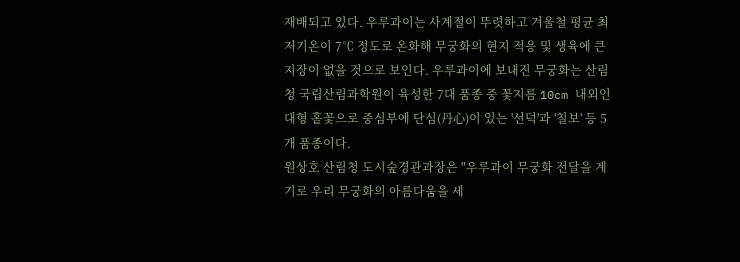재배되고 있다. 우루과이는 사계절이 뚜렷하고 겨울철 평균 최저기온이 7℃ 정도로 온화해 무궁화의 현지 적응 및 생육에 큰 지장이 없을 것으로 보인다. 우루과이에 보내진 무궁화는 산림청 국립산림과학원이 육성한 7대 품종 중 꽃지름 10cm 내외인 대형 홑꽃으로 중심부에 단심(丹心)이 있는 '선덕'과 '칠보' 등 5개 품종이다.
원상호 산림청 도시숲경관과장은 "우루과이 무궁화 전달을 계기로 우리 무궁화의 아름다움을 세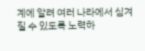계에 알려 여러 나라에서 심겨질 수 있도록 노력하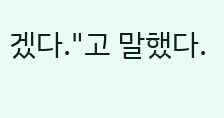겠다."고 말했다.